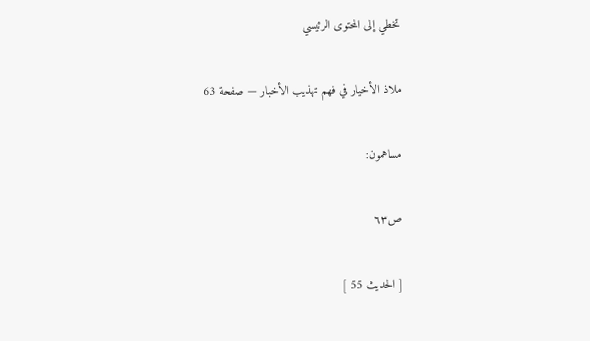تخطي إلى المحتوى الرئيسي

ملاذ الأخيار في فهم تهذيب الأخبار — صفحة 63

مساهمون:

ص٦٣

[ الحديث 55 ]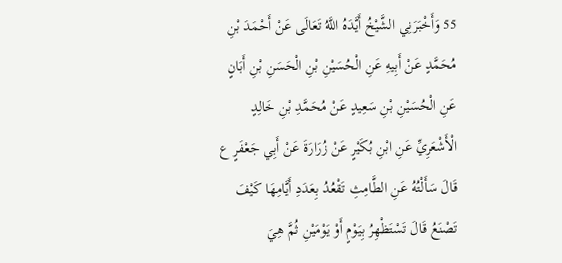55 وَأَخْبَرَنِي الشَّيْخُ أَيَّدَهُ اللَّهُ تَعَالَى عَنْ أَحْمَدَ بْنِ مُحَمَّدٍ عَنْ أَبِيهِ عَنِ الْحُسَيْنِ بْنِ الْحَسَنِ بْنِ أَبَانٍ عَنِ الْحُسَيْنِ بْنِ سَعِيدٍ عَنْ مُحَمَّدِ بْنِ خَالِدٍ الْأَشْعَرِيِّ عَنِ ابْنِ بُكَيْرٍ عَنْ زُرَارَةَ عَنْ أَبِي جَعْفَرٍ ع قَالَ سَأَلْتُهُ عَنِ الطَّامِثِ تَقْعُدُ بِعَدَدِ أَيَّامِهَا كَيْفَ تَصْنَعُ قَالَ تَسْتَظْهِرُ بِيَوْمٍ أَوْ يَوْمَيْنِ ثُمَّ هِيَ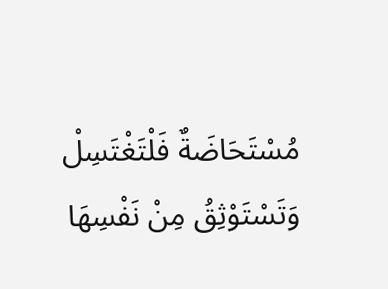مُسْتَحَاضَةٌ فَلْتَغْتَسِلْ وَتَسْتَوْثِقُ مِنْ نَفْسِهَا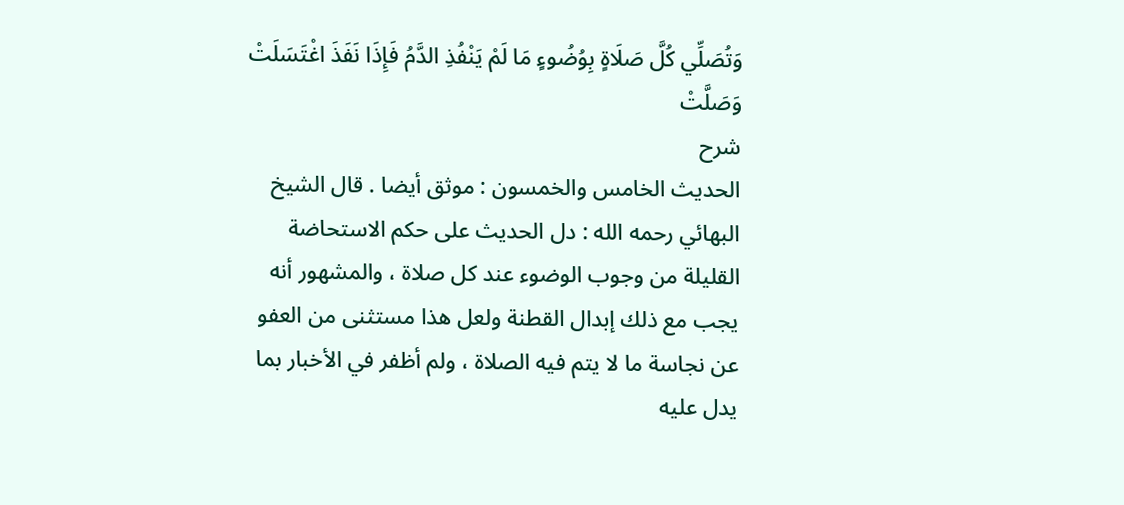وَتُصَلِّي كُلَّ صَلَاةٍ بِوُضُوءٍ مَا لَمْ يَنْفُذِ الدَّمُ فَإِذَا نَفَذَ اغْتَسَلَتْ وَصَلَّتْ
شرح
الحديث الخامس والخمسون : موثق أيضا . قال الشيخ البهائي رحمه الله : دل الحديث على حكم الاستحاضة القليلة من وجوب الوضوء عند كل صلاة ، والمشهور أنه يجب مع ذلك إبدال القطنة ولعل هذا مستثنى من العفو عن نجاسة ما لا يتم فيه الصلاة ، ولم أظفر في الأخبار بما يدل عليه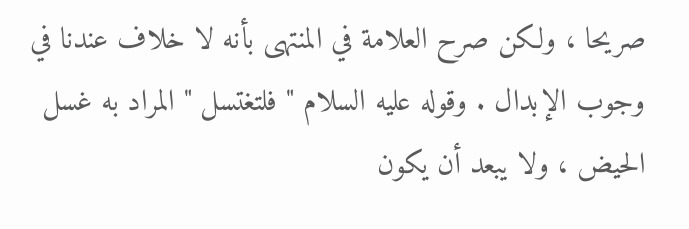صريحا ، ولكن صرح العلامة في المنتهى بأنه لا خلاف عندنا في وجوب الإبدال . وقوله عليه السلام " فلتغتسل " المراد به غسل الحيض ، ولا يبعد أن يكون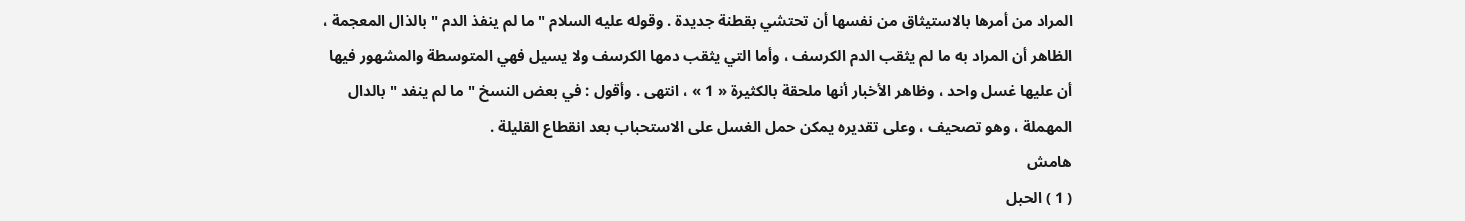المراد من أمرها بالاستيثاق من نفسها أن تحتشي بقطنة جديدة . وقوله عليه السلام " ما لم ينفذ الدم " بالذال المعجمة ، الظاهر أن المراد به ما لم يثقب الدم الكرسف ، وأما التي يثقب دمها الكرسف ولا يسيل فهي المتوسطة والمشهور فيها أن عليها غسل واحد ، وظاهر الأخبار أنها ملحقة بالكثيرة « 1 » ، انتهى . وأقول : في بعض النسخ " ما لم ينفد " بالدال المهملة ، وهو تصحيف ، وعلى تقديره يمكن حمل الغسل على الاستحباب بعد انقطاع القليلة .
هامش
( 1 ) الحبل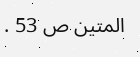المتين ص 53 .